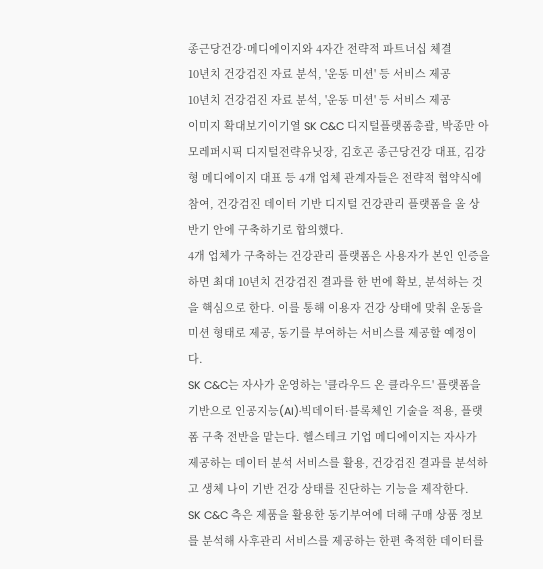종근당건강·메디에이지와 4자간 전략적 파트너십 체결
10년치 건강검진 자료 분석, '운동 미션' 등 서비스 제공
10년치 건강검진 자료 분석, '운동 미션' 등 서비스 제공
이미지 확대보기이기열 SK C&C 디지털플랫폼총괄, 박종만 아모레퍼시픽 디지털전략유닛장, 김호곤 종근당건강 대표, 김강형 메디에이지 대표 등 4개 업체 관계자들은 전략적 협약식에 참여, 건강검진 데이터 기반 디지털 건강관리 플랫폼을 올 상반기 안에 구축하기로 합의했다.
4개 업체가 구축하는 건강관리 플랫폼은 사용자가 본인 인증을 하면 최대 10년치 건강검진 결과를 한 번에 확보, 분석하는 것을 핵심으로 한다. 이를 통해 이용자 건강 상태에 맞춰 운동을 미션 형태로 제공, 동기를 부여하는 서비스를 제공할 예정이다.
SK C&C는 자사가 운영하는 '클라우드 온 클라우드' 플랫폼을 기반으로 인공지능(AI)·빅데이터·블록체인 기술을 적용, 플랫폼 구축 전반을 맡는다. 헬스테크 기업 메디에이지는 자사가 제공하는 데이터 분석 서비스를 활용, 건강검진 결과를 분석하고 생체 나이 기반 건강 상태를 진단하는 기능을 제작한다.
SK C&C 측은 제품을 활용한 동기부여에 더해 구매 상품 정보를 분석해 사후관리 서비스를 제공하는 한편 축적한 데이터를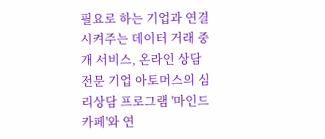필요로 하는 기업과 연결시켜주는 데이터 거래 중개 서비스, 온라인 상담 전문 기업 아토머스의 심리상담 프로그램 '마인드카페'와 연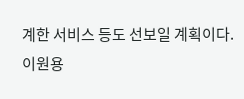계한 서비스 등도 선보일 계획이다.
이원용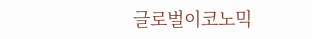글로벌이코노믹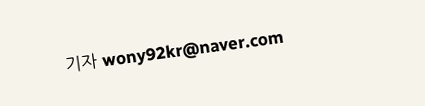기자 wony92kr@naver.com